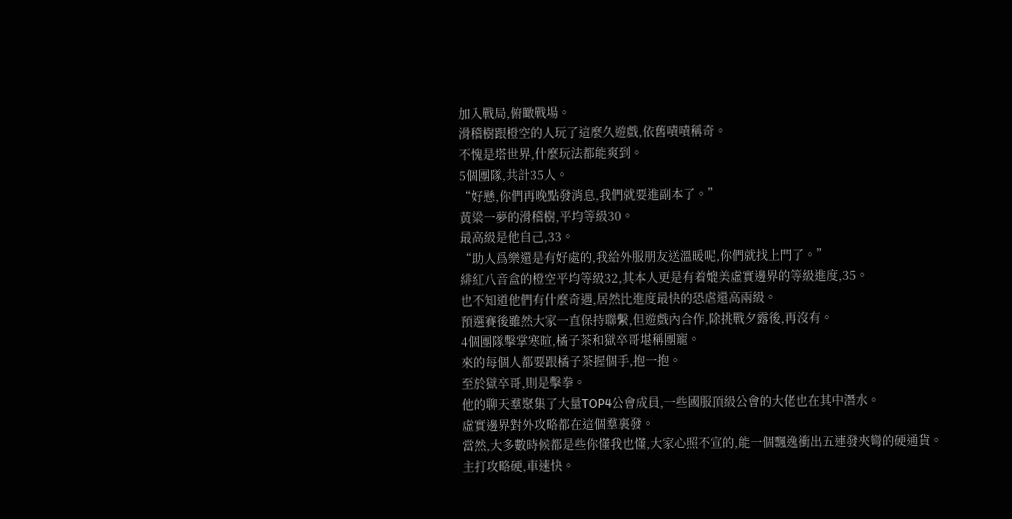加入戰局,俯瞰戰場。
滑稽樹跟橙空的人玩了這麼久遊戲,依舊嘖嘖稱奇。
不愧是塔世界,什麼玩法都能爽到。
5個團隊,共計35人。
“好懸,你們再晚點發消息,我們就要進副本了。”
黃粱一夢的滑稽樹,平均等級30。
最高級是他自己,33。
“助人爲樂還是有好處的,我給外服朋友送溫暖呢,你們就找上門了。”
緋紅八音盒的橙空平均等級32,其本人更是有着媲美虛實邊界的等級進度,35。
也不知道他們有什麼奇遇,居然比進度最快的恐虐還高兩級。
預選賽後雖然大家一直保持聯繫,但遊戲內合作,除挑戰夕露後,再沒有。
4個團隊擊掌寒暄,橘子茶和獄卒哥堪稱團寵。
來的每個人都要跟橘子茶握個手,抱一抱。
至於獄卒哥,則是擊拳。
他的聊天羣聚集了大量TOP4公會成員,一些國服頂級公會的大佬也在其中潛水。
虛實邊界對外攻略都在這個羣裏發。
當然,大多數時候都是些你懂我也懂,大家心照不宣的,能一個飄逸衝出五連發夾彎的硬通貨。
主打攻略硬,車速快。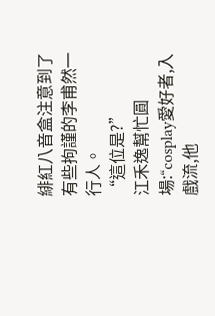緋紅八音盒注意到了有些拘謹的李甫然一行人。
“這位是?”
江禾逸幫忙圓場:“cosplay愛好者,入戲流,他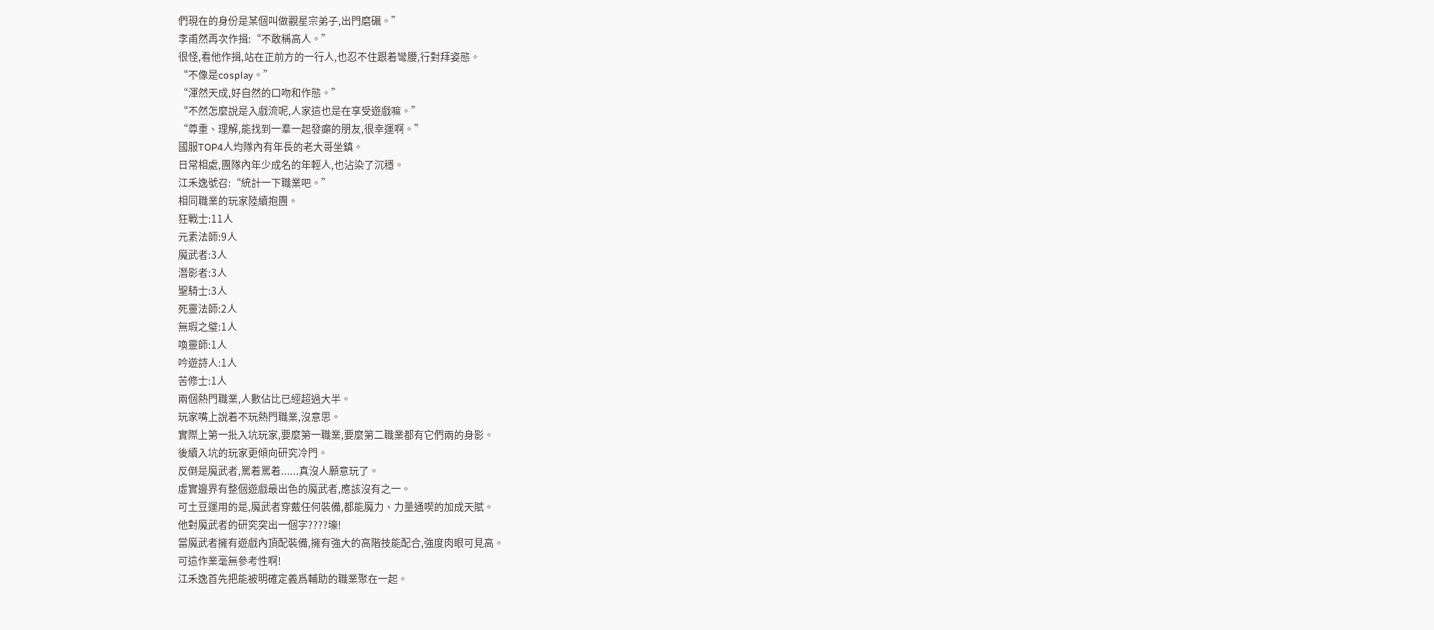們現在的身份是某個叫做觀星宗弟子,出門磨礪。”
李甫然再次作揖:“不敢稱高人。”
很怪,看他作揖,站在正前方的一行人,也忍不住跟着彎腰,行對拜姿態。
“不像是cosplay。”
“渾然天成,好自然的口吻和作態。”
“不然怎麼說是入戲流呢,人家這也是在享受遊戲嘛。”
“尊重、理解,能找到一羣一起發癲的朋友,很幸運啊。”
國服TOP4人均隊內有年長的老大哥坐鎮。
日常相處,團隊內年少成名的年輕人,也沾染了沉穩。
江禾逸號召:“統計一下職業吧。”
相同職業的玩家陸續抱團。
狂戰士:11人
元素法師:9人
魔武者:3人
潛影者:3人
聖騎士:3人
死靈法師:2人
無瑕之璧:1人
喚靈師:1人
吟遊詩人:1人
苦修士:1人
兩個熱門職業,人數佔比已經超過大半。
玩家嘴上說着不玩熱門職業,沒意思。
實際上第一批入坑玩家,要麼第一職業,要麼第二職業都有它們兩的身影。
後續入坑的玩家更傾向研究冷門。
反倒是魔武者,罵着罵着......真沒人願意玩了。
虛實邊界有整個遊戲最出色的魔武者,應該沒有之一。
可土豆運用的是,魔武者穿戴任何裝備,都能魔力、力量通喫的加成天賦。
他對魔武者的研究突出一個字????壕!
當魔武者擁有遊戲內頂配裝備,擁有強大的高階技能配合,強度肉眼可見高。
可這作業毫無參考性啊!
江禾逸首先把能被明確定義爲輔助的職業聚在一起。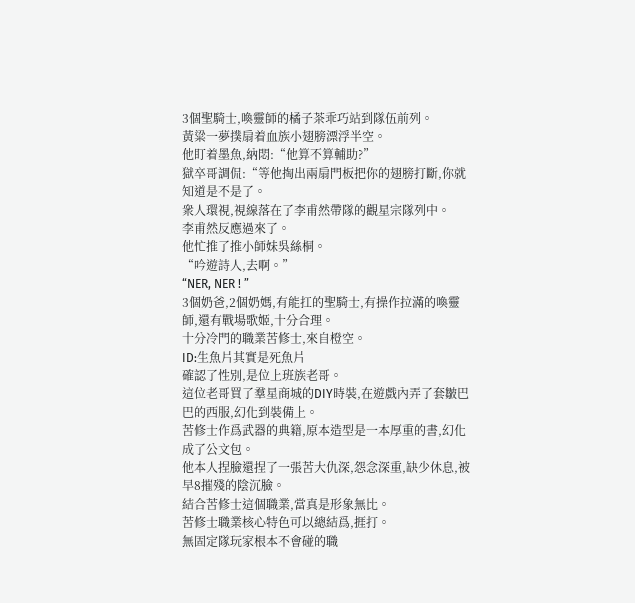3個聖騎士,喚靈師的橘子茶乖巧站到隊伍前列。
黃粱一夢撲扇着血族小翅膀漂浮半空。
他盯着墨魚,納悶:“他算不算輔助?”
獄卒哥調侃:“等他掏出兩扇門板把你的翅膀打斷,你就知道是不是了。
衆人環視,視線落在了李甫然帶隊的觀星宗隊列中。
李甫然反應過來了。
他忙推了推小師妹吳絲桐。
“吟遊詩人,去啊。”
“NER, NER ! ”
3個奶爸,2個奶媽,有能扛的聖騎士,有操作拉滿的喚靈師,還有戰場歌姬,十分合理。
十分冷門的職業苦修士,來自橙空。
ID:生魚片其實是死魚片
確認了性別,是位上班族老哥。
這位老哥買了羣星商城的DIY時裝,在遊戲內弄了套皺巴巴的西服,幻化到裝備上。
苦修士作爲武器的典籍,原本造型是一本厚重的書,幻化成了公文包。
他本人捏臉還捏了一張苦大仇深,怨念深重,缺少休息,被早8摧殘的陰沉臉。
結合苦修士這個職業,當真是形象無比。
苦修士職業核心特色可以總結爲,捱打。
無固定隊玩家根本不會碰的職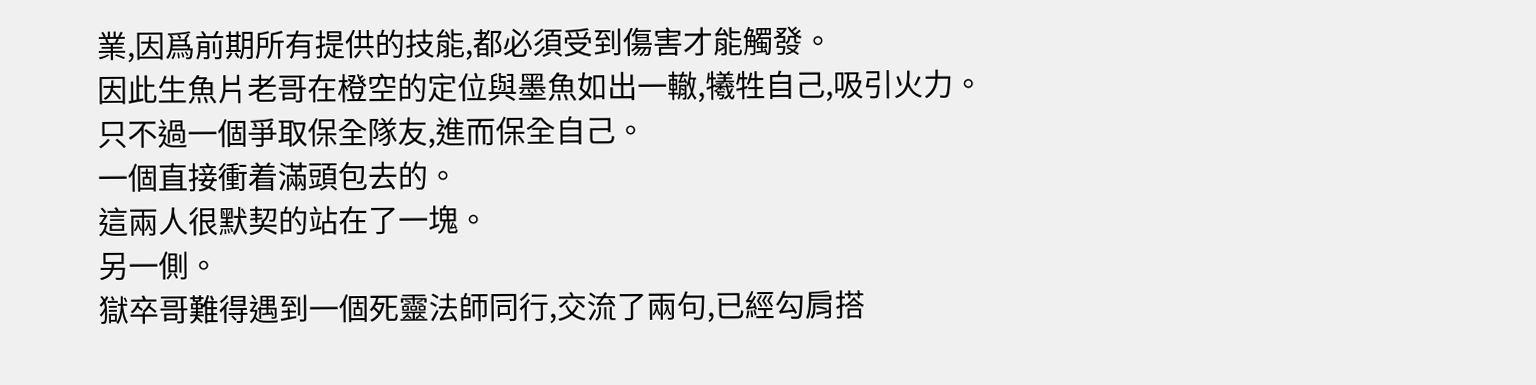業,因爲前期所有提供的技能,都必須受到傷害才能觸發。
因此生魚片老哥在橙空的定位與墨魚如出一轍,犧牲自己,吸引火力。
只不過一個爭取保全隊友,進而保全自己。
一個直接衝着滿頭包去的。
這兩人很默契的站在了一塊。
另一側。
獄卒哥難得遇到一個死靈法師同行,交流了兩句,已經勾肩搭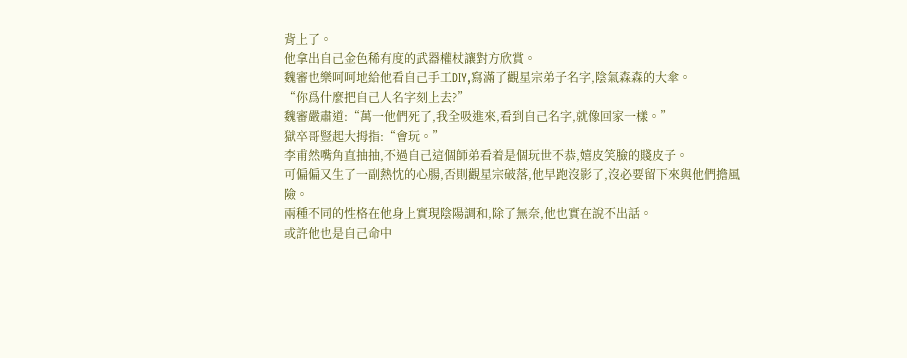背上了。
他拿出自己金色稀有度的武器權杖讓對方欣賞。
魏審也樂呵呵地給他看自己手工DIY,寫滿了觀星宗弟子名字,陰氣森森的大傘。
“你爲什麼把自己人名字刻上去?”
魏審嚴肅道:“萬一他們死了,我全吸進來,看到自己名字,就像回家一樣。”
獄卒哥豎起大拇指:“會玩。”
李甫然嘴角直抽抽,不過自己這個師弟看着是個玩世不恭,嬉皮笑臉的賤皮子。
可偏偏又生了一副熱忱的心腸,否則觀星宗破落,他早跑沒影了,沒必要留下來與他們擔風險。
兩種不同的性格在他身上實現陰陽調和,除了無奈,他也實在說不出話。
或許他也是自己命中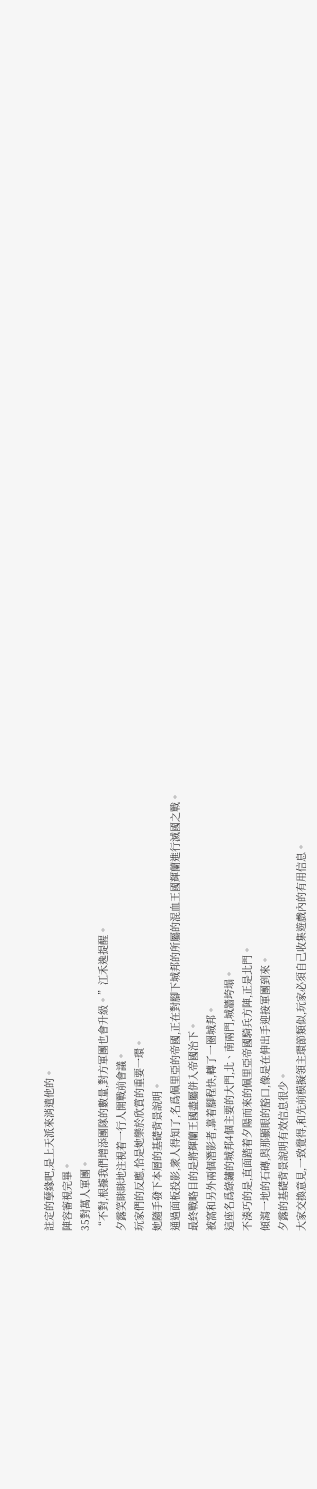註定的孽緣吧,是上天派來消遣他的。
陣容審視完畢。
35對萬人軍團。
“不對,根據我們增添團隊的數量,對方軍團也會升級。”江禾逸提醒。
夕露笑眯眯地注視着一行人開戰前會議。
玩家們的反應,恰是她樂於欣賞的重要一環。
她隨手發下本層的基礎背景說明。
通過面板投影,衆人得知了,名爲佩里亞的帝國,正在對腳下城邦的所屬的混血王國輝蘭進行滅國之戰。
最終戰略目的是將輝蘭王國盡屬併入帝國治下。
被窩和另外兩個潛影者,靠着腳程快,轉了一圈城邦。
這座名爲綠鏽的城邦4個主要的大門,北、南兩門,城牆垮塌。
不湊巧的是,直面踏着夕陽而來的佩里亞帝國騎兵方陣,正是北門。
傾瀉一地的石磚,與那顯眼的豁口,像是在伸出手迎接軍團到來。
夕露的基礎背景說明有效信息很少。
大家交換意見,一致覺得,和先前模擬領主環節類似,玩家必須自己收集遊戲內的有用信息。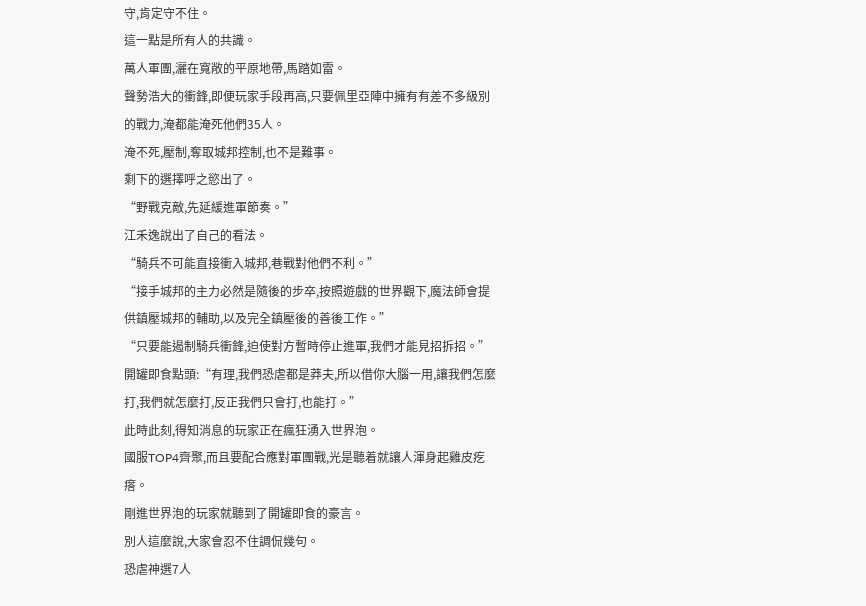守,肯定守不住。
這一點是所有人的共識。
萬人軍團,灑在寬敞的平原地帶,馬踏如雷。
聲勢浩大的衝鋒,即便玩家手段再高,只要佩里亞陣中擁有有差不多級別的戰力,淹都能淹死他們35人。
淹不死,壓制,奪取城邦控制,也不是難事。
剩下的選擇呼之慾出了。
“野戰克敵,先延緩進軍節奏。”
江禾逸說出了自己的看法。
“騎兵不可能直接衝入城邦,巷戰對他們不利。”
“接手城邦的主力必然是隨後的步卒,按照遊戲的世界觀下,魔法師會提供鎮壓城邦的輔助,以及完全鎮壓後的善後工作。”
“只要能遏制騎兵衝鋒,迫使對方暫時停止進軍,我們才能見招拆招。”
開罐即食點頭:“有理,我們恐虐都是莽夫,所以借你大腦一用,讓我們怎麼打,我們就怎麼打,反正我們只會打,也能打。”
此時此刻,得知消息的玩家正在瘋狂湧入世界泡。
國服TOP4齊聚,而且要配合應對軍團戰,光是聽着就讓人渾身起雞皮疙瘩。
剛進世界泡的玩家就聽到了開罐即食的豪言。
別人這麼說,大家會忍不住調侃幾句。
恐虐神選7人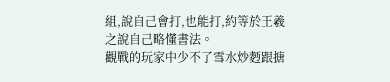組,說自己會打,也能打,約等於王羲之說自己略懂書法。
觀戰的玩家中少不了雪水炒麪跟搪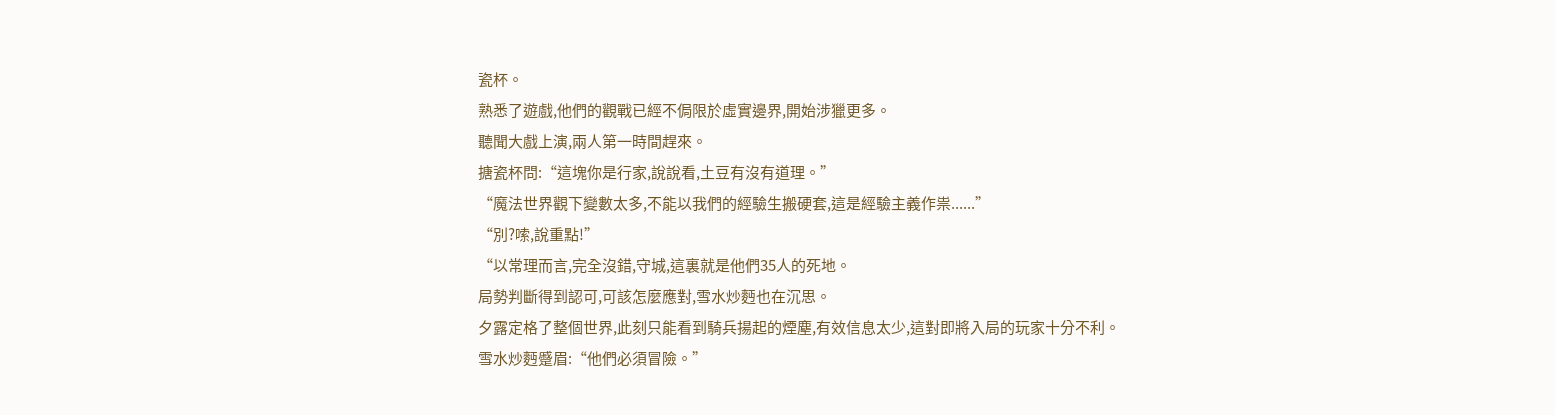瓷杯。
熟悉了遊戲,他們的觀戰已經不侷限於虛實邊界,開始涉獵更多。
聽聞大戲上演,兩人第一時間趕來。
搪瓷杯問:“這塊你是行家,說說看,土豆有沒有道理。”
“魔法世界觀下變數太多,不能以我們的經驗生搬硬套,這是經驗主義作祟......”
“別?嗦,說重點!”
“以常理而言,完全沒錯,守城,這裏就是他們35人的死地。
局勢判斷得到認可,可該怎麼應對,雪水炒麪也在沉思。
夕露定格了整個世界,此刻只能看到騎兵揚起的煙塵,有效信息太少,這對即將入局的玩家十分不利。
雪水炒麪蹙眉:“他們必須冒險。”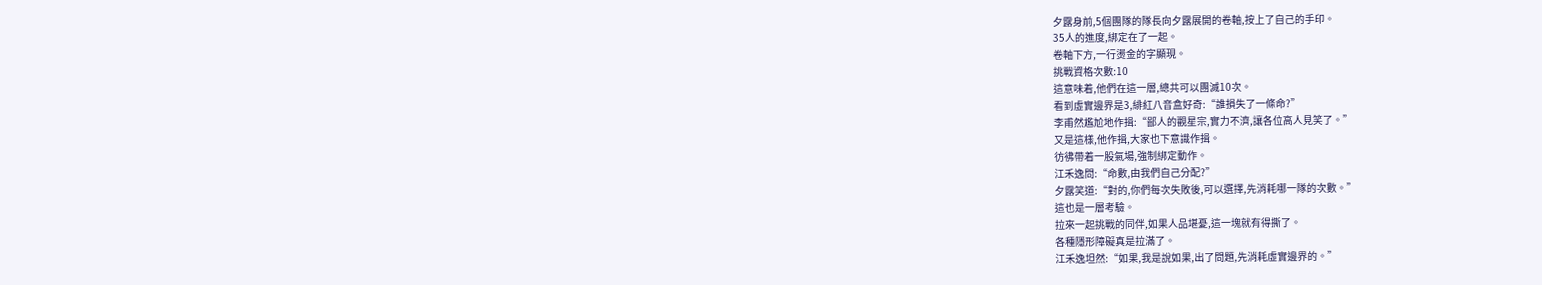夕露身前,5個團隊的隊長向夕露展開的卷軸,按上了自己的手印。
35人的進度,綁定在了一起。
卷軸下方,一行燙金的字顯現。
挑戰資格次數:10
這意味着,他們在這一層,總共可以團滅10次。
看到虛實邊界是3,緋紅八音盒好奇:“誰損失了一條命?”
李甫然尷尬地作揖:“鄙人的觀星宗,實力不濟,讓各位高人見笑了。”
又是這樣,他作揖,大家也下意識作揖。
彷彿帶着一股氣場,強制綁定動作。
江禾逸問:“命數,由我們自己分配?”
夕露笑道:“對的,你們每次失敗後,可以選擇,先消耗哪一隊的次數。”
這也是一層考驗。
拉來一起挑戰的同伴,如果人品堪憂,這一塊就有得撕了。
各種隱形障礙真是拉滿了。
江禾逸坦然:“如果,我是說如果,出了問題,先消耗虛實邊界的。”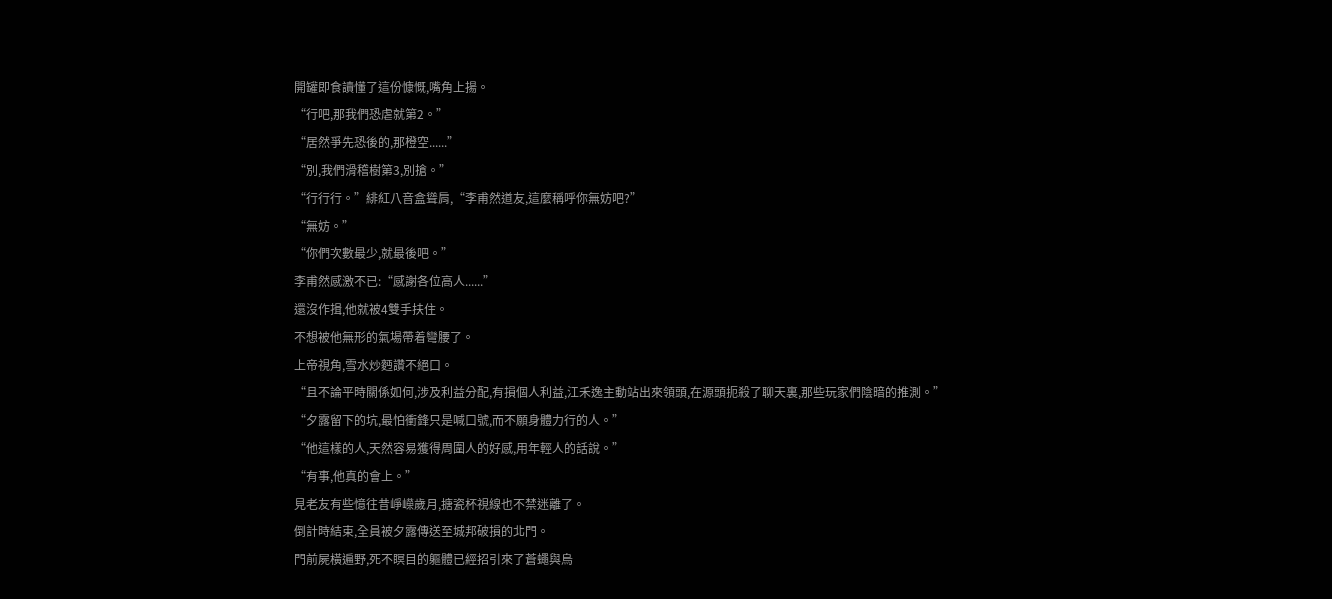開罐即食讀懂了這份慷慨,嘴角上揚。
“行吧,那我們恐虐就第2。”
“居然爭先恐後的,那橙空......”
“別,我們滑稽樹第3,別搶。”
“行行行。”緋紅八音盒聳肩,“李甫然道友,這麼稱呼你無妨吧?”
“無妨。”
“你們次數最少,就最後吧。”
李甫然感激不已:“感謝各位高人......”
還沒作揖,他就被4雙手扶住。
不想被他無形的氣場帶着彎腰了。
上帝視角,雪水炒麪讚不絕口。
“且不論平時關係如何,涉及利益分配,有損個人利益,江禾逸主動站出來領頭,在源頭扼殺了聊天裏,那些玩家們陰暗的推測。”
“夕露留下的坑,最怕衝鋒只是喊口號,而不願身體力行的人。”
“他這樣的人,天然容易獲得周圍人的好感,用年輕人的話說。”
“有事,他真的會上。”
見老友有些憶往昔崢嶸歲月,搪瓷杯視線也不禁迷離了。
倒計時結束,全員被夕露傳送至城邦破損的北門。
門前屍橫遍野,死不瞑目的軀體已經招引來了蒼蠅與烏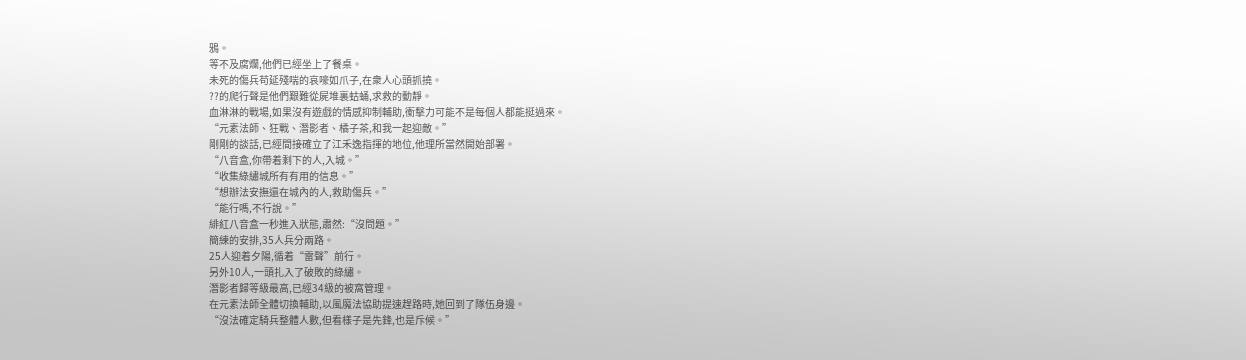鴉。
等不及腐爛,他們已經坐上了餐桌。
未死的傷兵苟延殘喘的哀嚎如爪子,在衆人心頭抓撓。
??的爬行聲是他們艱難從屍堆裏蛄蛹,求救的動靜。
血淋淋的戰場,如果沒有遊戲的情感抑制輔助,衝擊力可能不是每個人都能挺過來。
“元素法師、狂戰、潛影者、橘子茶,和我一起迎敵。”
剛剛的談話,已經間接確立了江禾逸指揮的地位,他理所當然開始部署。
“八音盒,你帶着剩下的人,入城。”
“收集綠繡城所有有用的信息。”
“想辦法安撫還在城內的人,救助傷兵。”
“能行嗎,不行說。”
緋紅八音盒一秒進入狀態,肅然:“沒問題。”
簡練的安排,35人兵分兩路。
25人迎着夕陽,循着“雷聲”前行。
另外10人,一頭扎入了破敗的綠繡。
潛影者歸等級最高,已經34級的被窩管理。
在元素法師全體切換輔助,以風魔法協助提速趕路時,她回到了隊伍身邊。
“沒法確定騎兵整體人數,但看樣子是先鋒,也是斥候。”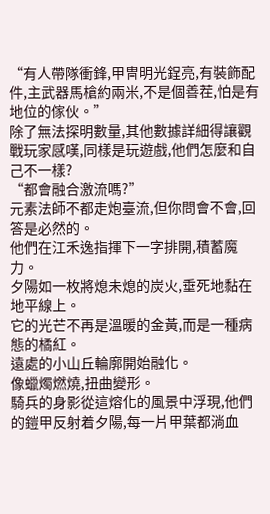“有人帶隊衝鋒,甲冑明光鋥亮,有裝飾配件,主武器馬槍約兩米,不是個善茬,怕是有地位的傢伙。”
除了無法探明數量,其他數據詳細得讓觀戰玩家感嘆,同樣是玩遊戲,他們怎麼和自己不一樣?
“都會融合激流嗎?”
元素法師不都走炮臺流,但你問會不會,回答是必然的。
他們在江禾逸指揮下一字排開,積蓄魔力。
夕陽如一枚將熄未熄的炭火,垂死地黏在地平線上。
它的光芒不再是溫暖的金黃,而是一種病態的橘紅。
遠處的小山丘輪廓開始融化。
像蠟燭燃燒,扭曲變形。
騎兵的身影從這熔化的風景中浮現,他們的鎧甲反射着夕陽,每一片甲葉都淌血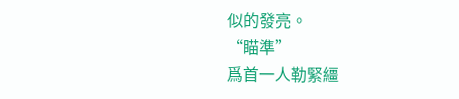似的發亮。
“瞄準”
爲首一人勒緊繮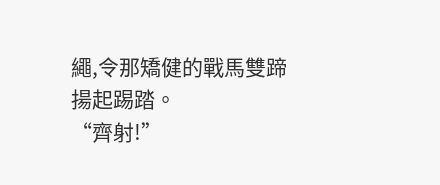繩,令那矯健的戰馬雙蹄揚起踢踏。
“齊射!”